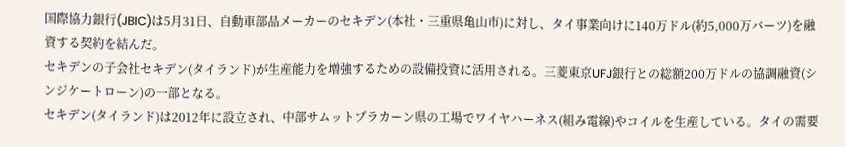国際協力銀行(JBIC)は5月31日、自動車部品メーカーのセキデン(本社・三重県亀山市)に対し、タイ事業向けに140万ドル(約5,000万バーツ)を融資する契約を結んだ。
セキデンの子会社セキデン(タイランド)が生産能力を増強するための設備投資に活用される。三菱東京UFJ銀行との総額200万ドルの協調融資(シンジケートローン)の一部となる。
セキデン(タイランド)は2012年に設立され、中部サムットプラカーン県の工場でワイヤハーネス(組み電線)やコイルを生産している。タイの需要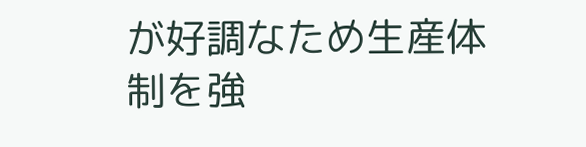が好調なため生産体制を強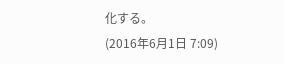化する。
(2016年6月1日 7:09)